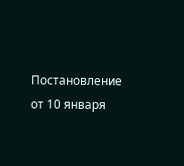Постановление от 10 января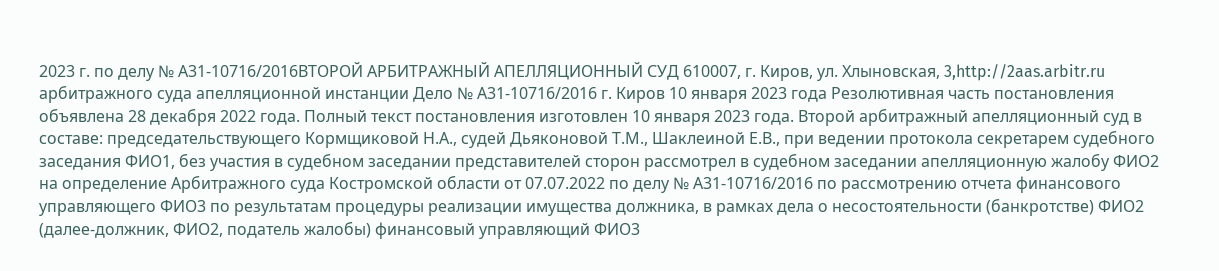2023 г. по делу № А31-10716/2016ВТОРОЙ АРБИТРАЖНЫЙ АПЕЛЛЯЦИОННЫЙ СУД 610007, г. Киров, ул. Хлыновская, 3,http://2aas.arbitr.ru арбитражного суда апелляционной инстанции Дело № А31-10716/2016 г. Киров 10 января 2023 года Резолютивная часть постановления объявлена 28 декабря 2022 года. Полный текст постановления изготовлен 10 января 2023 года. Второй арбитражный апелляционный суд в составе: председательствующего Кормщиковой Н.А., судей Дьяконовой Т.М., Шаклеиной Е.В., при ведении протокола секретарем судебного заседания ФИО1, без участия в судебном заседании представителей сторон рассмотрел в судебном заседании апелляционную жалобу ФИО2 на определение Арбитражного суда Костромской области от 07.07.2022 по делу № А31-10716/2016 по рассмотрению отчета финансового управляющего ФИО3 по результатам процедуры реализации имущества должника, в рамках дела о несостоятельности (банкротстве) ФИО2 (далее-должник, ФИО2, податель жалобы) финансовый управляющий ФИО3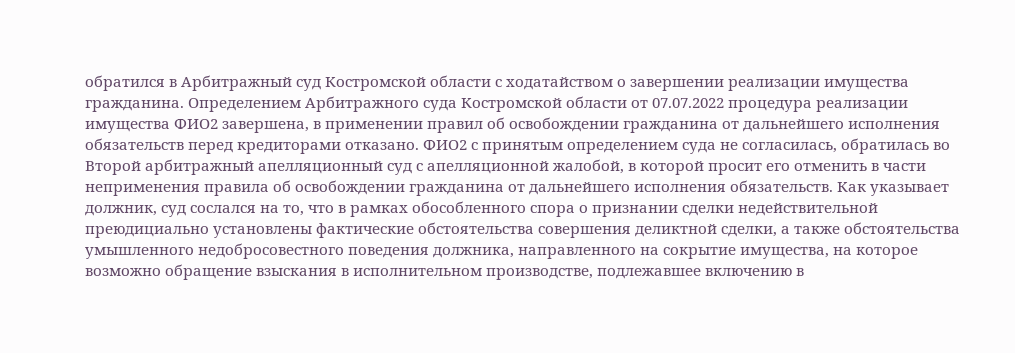обратился в Арбитражный суд Костромской области с ходатайством о завершении реализации имущества гражданина. Определением Арбитражного суда Костромской области от 07.07.2022 процедура реализации имущества ФИО2 завершена, в применении правил об освобождении гражданина от дальнейшего исполнения обязательств перед кредиторами отказано. ФИО2 с принятым определением суда не согласилась, обратилась во Второй арбитражный апелляционный суд с апелляционной жалобой, в которой просит его отменить в части неприменения правила об освобождении гражданина от дальнейшего исполнения обязательств. Как указывает должник, суд сослался на то, что в рамках обособленного спора о признании сделки недействительной преюдициально установлены фактические обстоятельства совершения деликтной сделки, а также обстоятельства умышленного недобросовестного поведения должника, направленного на сокрытие имущества, на которое возможно обращение взыскания в исполнительном производстве, подлежавшее включению в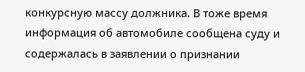конкурсную массу должника. В тоже время информация об автомобиле сообщена суду и содержалась в заявлении о признании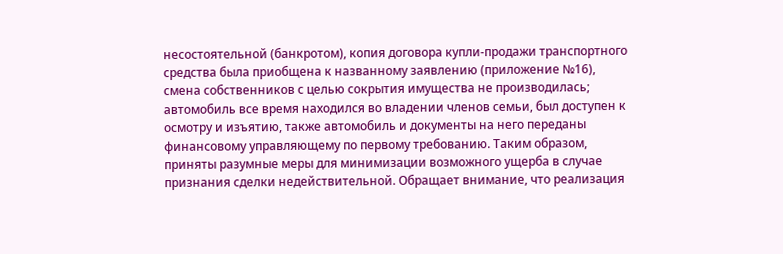несостоятельной (банкротом), копия договора купли-продажи транспортного средства была приобщена к названному заявлению (приложение №16), смена собственников с целью сокрытия имущества не производилась; автомобиль все время находился во владении членов семьи, был доступен к осмотру и изъятию, также автомобиль и документы на него переданы финансовому управляющему по первому требованию. Таким образом, приняты разумные меры для минимизации возможного ущерба в случае признания сделки недействительной. Обращает внимание, что реализация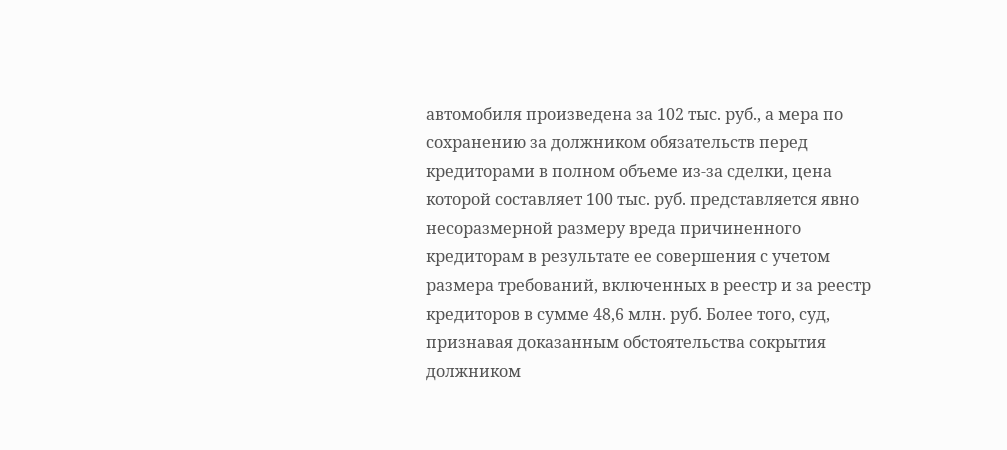автомобиля произведена за 102 тыс. руб., а мера по сохранению за должником обязательств перед кредиторами в полном объеме из-за сделки, цена которой составляет 100 тыс. руб. представляется явно несоразмерной размеру вреда причиненного кредиторам в результате ее совершения с учетом размера требований, включенных в реестр и за реестр кредиторов в сумме 48,6 млн. руб. Более того, суд, признавая доказанным обстоятельства сокрытия должником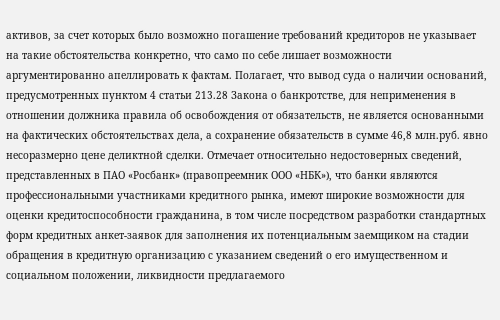активов, за счет которых было возможно погашение требований кредиторов не указывает на такие обстоятельства конкретно, что само по себе лишает возможности аргументированно апеллировать к фактам. Полагает, что вывод суда о наличии оснований, предусмотренных пунктом 4 статьи 213.28 Закона о банкротстве, для неприменения в отношении должника правила об освобождения от обязательств, не является основанными на фактических обстоятельствах дела, а сохранение обязательств в сумме 46,8 млн.руб. явно несоразмерно цене деликтной сделки. Отмечает относительно недостоверных сведений, представленных в ПАО «Росбанк» (правопреемник ООО «НБК»), что банки являются профессиональными участниками кредитного рынка, имеют широкие возможности для оценки кредитоспособности гражданина, в том числе посредством разработки стандартных форм кредитных анкет-заявок для заполнения их потенциальным заемщиком на стадии обращения в кредитную организацию с указанием сведений о его имущественном и социальном положении, ликвидности предлагаемого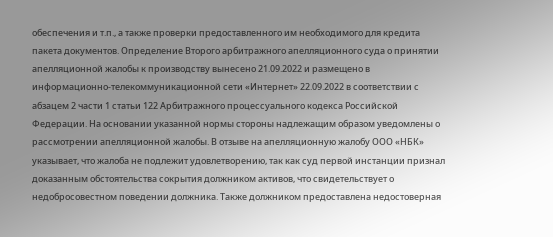обеспечения и т.п., а также проверки предоставленного им необходимого для кредита пакета документов. Определение Второго арбитражного апелляционного суда о принятии апелляционной жалобы к производству вынесено 21.09.2022 и размещено в информационно-телекоммуникационной сети «Интернет» 22.09.2022 в соответствии с абзацем 2 части 1 статьи 122 Арбитражного процессуального кодекса Российской Федерации. На основании указанной нормы стороны надлежащим образом уведомлены о рассмотрении апелляционной жалобы. В отзыве на апелляционную жалобу ООО «НБК» указывает, что жалоба не подлежит удовлетворению, так как суд первой инстанции признал доказанным обстоятельства сокрытия должником активов, что свидетельствует о недобросовестном поведении должника. Также должником предоставлена недостоверная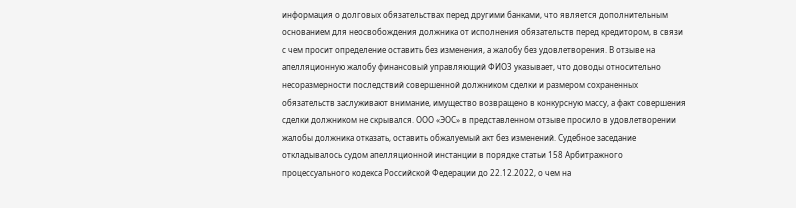информация о долговых обязательствах перед другими банками, что является дополнительным основанием для неосвобождения должника от исполнения обязательств перед кредитором, в связи с чем просит определение оставить без изменения, а жалобу без удовлетворения. В отзыве на апелляционную жалобу финансовый управляющий ФИО3 указывает, что доводы относительно несоразмерности последствий совершенной должником сделки и размером сохраненных обязательств заслуживают внимание, имущество возвращено в конкурсную массу, а факт совершения сделки должником не скрывался. ООО «ЭОС» в представленном отзыве просило в удовлетворении жалобы должника отказать, оставить обжалуемый акт без изменений. Судебное заседание откладывалось судом апелляционной инстанции в порядке статьи 158 Арбитражного процессуального кодекса Российской Федерации до 22.12.2022, о чем на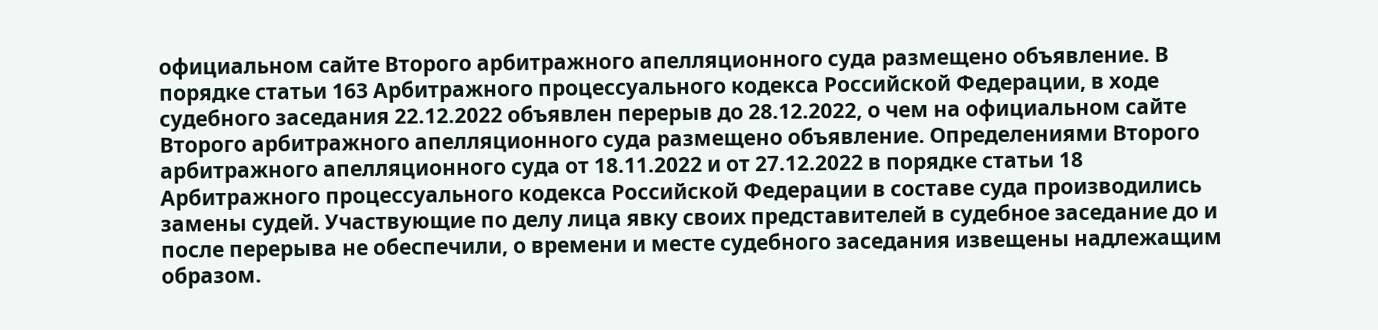официальном сайте Второго арбитражного апелляционного суда размещено объявление. В порядке статьи 163 Арбитражного процессуального кодекса Российской Федерации, в ходе судебного заседания 22.12.2022 объявлен перерыв до 28.12.2022, о чем на официальном сайте Второго арбитражного апелляционного суда размещено объявление. Определениями Второго арбитражного апелляционного суда от 18.11.2022 и от 27.12.2022 в порядке статьи 18 Арбитражного процессуального кодекса Российской Федерации в составе суда производились замены судей. Участвующие по делу лица явку своих представителей в судебное заседание до и после перерыва не обеспечили, о времени и месте судебного заседания извещены надлежащим образом.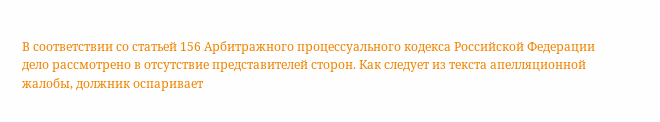В соответствии со статьей 156 Арбитражного процессуального кодекса Российской Федерации дело рассмотрено в отсутствие представителей сторон. Как следует из текста апелляционной жалобы, должник оспаривает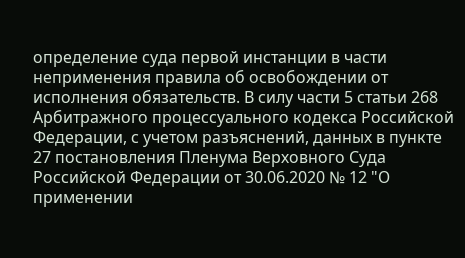определение суда первой инстанции в части неприменения правила об освобождении от исполнения обязательств. В силу части 5 статьи 268 Арбитражного процессуального кодекса Российской Федерации, с учетом разъяснений, данных в пункте 27 постановления Пленума Верховного Суда Российской Федерации от 30.06.2020 № 12 "О применении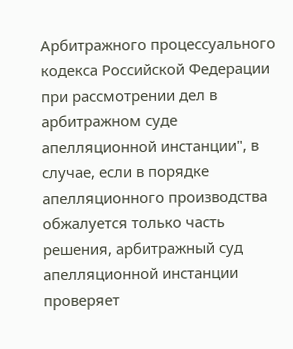Арбитражного процессуального кодекса Российской Федерации при рассмотрении дел в арбитражном суде апелляционной инстанции", в случае, если в порядке апелляционного производства обжалуется только часть решения, арбитражный суд апелляционной инстанции проверяет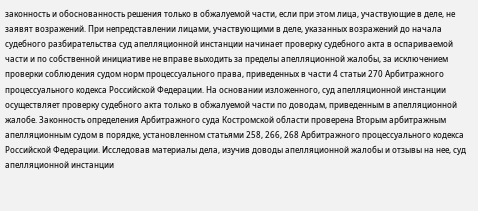законность и обоснованность решения только в обжалуемой части, если при этом лица, участвующие в деле, не заявят возражений. При непредставлении лицами, участвующими в деле, указанных возражений до начала судебного разбирательства суд апелляционной инстанции начинает проверку судебного акта в оспариваемой части и по собственной инициативе не вправе выходить за пределы апелляционной жалобы, за исключением проверки соблюдения судом норм процессуального права, приведенных в части 4 статьи 270 Арбитражного процессуального кодекса Российской Федерации. На основании изложенного, суд апелляционной инстанции осуществляет проверку судебного акта только в обжалуемой части по доводам, приведенным в апелляционной жалобе. Законность определения Арбитражного суда Костромской области проверена Вторым арбитражным апелляционным судом в порядке, установленном статьями 258, 266, 268 Арбитражного процессуального кодекса Российской Федерации. Исследовав материалы дела, изучив доводы апелляционной жалобы и отзывы на нее, суд апелляционной инстанции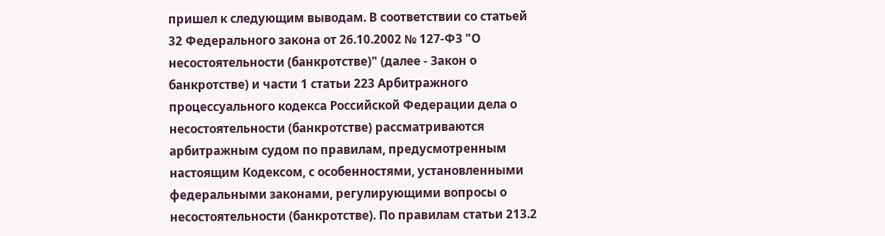пришел к следующим выводам. В соответствии со статьей 32 Федерального закона от 26.10.2002 № 127-ФЗ "О несостоятельности (банкротстве)" (далее - Закон о банкротстве) и части 1 статьи 223 Арбитражного процессуального кодекса Российской Федерации дела о несостоятельности (банкротстве) рассматриваются арбитражным судом по правилам, предусмотренным настоящим Кодексом, с особенностями, установленными федеральными законами, регулирующими вопросы о несостоятельности (банкротстве). По правилам статьи 213.2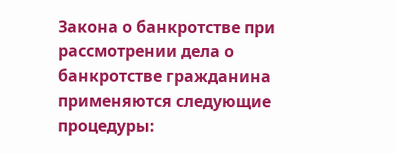Закона о банкротстве при рассмотрении дела о банкротстве гражданина применяются следующие процедуры: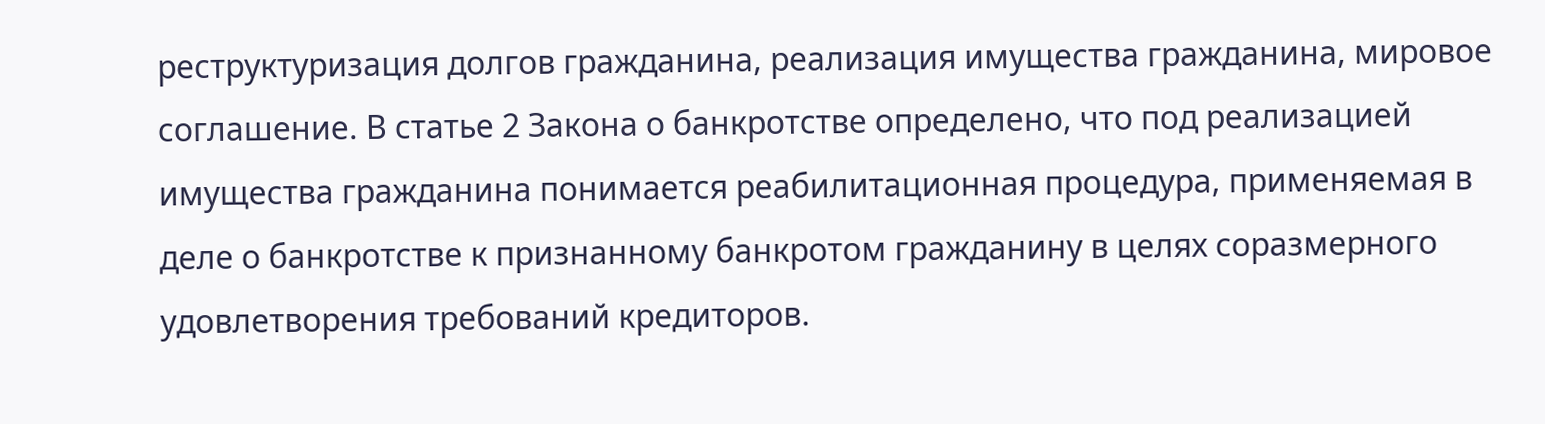реструктуризация долгов гражданина, реализация имущества гражданина, мировое соглашение. В статье 2 Закона о банкротстве определено, что под реализацией имущества гражданина понимается реабилитационная процедура, применяемая в деле о банкротстве к признанному банкротом гражданину в целях соразмерного удовлетворения требований кредиторов.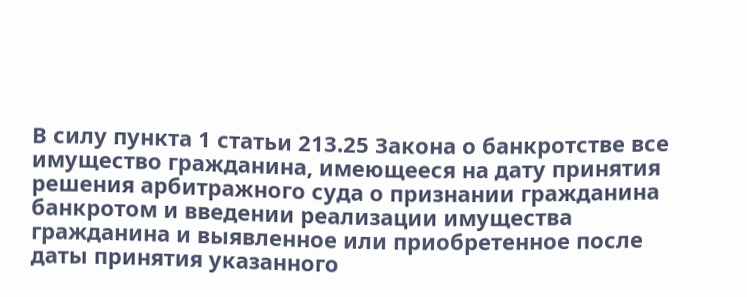В силу пункта 1 статьи 213.25 Закона о банкротстве все имущество гражданина, имеющееся на дату принятия решения арбитражного суда о признании гражданина банкротом и введении реализации имущества гражданина и выявленное или приобретенное после даты принятия указанного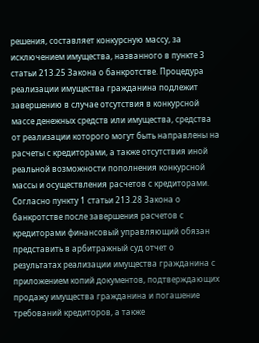решения, составляет конкурсную массу, за исключением имущества, названного в пункте 3 статьи 213.25 Закона о банкротстве. Процедура реализации имущества гражданина подлежит завершению в случае отсутствия в конкурсной массе денежных средств или имущества, средства от реализации которого могут быть направлены на расчеты с кредиторами, а также отсутствия иной реальной возможности пополнения конкурсной массы и осуществления расчетов с кредиторами. Согласно пункту 1 статьи 213.28 Закона о банкротстве после завершения расчетов с кредиторами финансовый управляющий обязан представить в арбитражный суд отчет о результатах реализации имущества гражданина с приложением копий документов, подтверждающих продажу имущества гражданина и погашение требований кредиторов, а также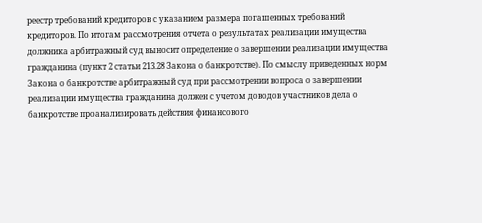реестр требований кредиторов с указанием размера погашенных требований кредиторов. По итогам рассмотрения отчета о результатах реализации имущества должника арбитражный суд выносит определение о завершении реализации имущества гражданина (пункт 2 статьи 213.28 Закона о банкротстве). По смыслу приведенных норм Закона о банкротстве арбитражный суд при рассмотрении вопроса о завершении реализации имущества гражданина должен с учетом доводов участников дела о банкротстве проанализировать действия финансового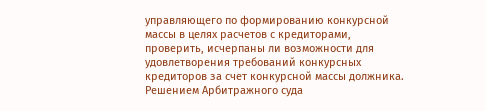управляющего по формированию конкурсной массы в целях расчетов с кредиторами, проверить, исчерпаны ли возможности для удовлетворения требований конкурсных кредиторов за счет конкурсной массы должника. Решением Арбитражного суда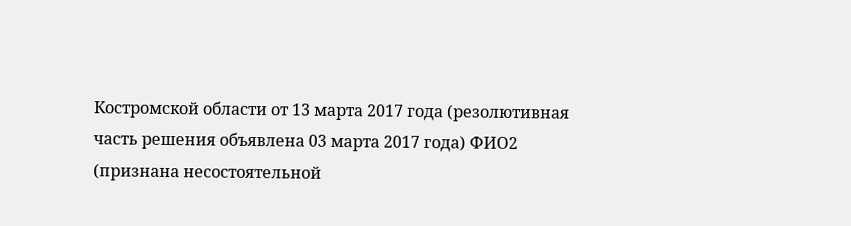Костромской области от 13 марта 2017 года (резолютивная часть решения объявлена 03 марта 2017 года) ФИО2 (признана несостоятельной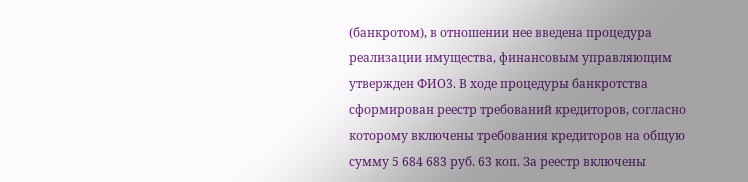(банкротом), в отношении нее введена процедура реализации имущества, финансовым управляющим утвержден ФИО3. В ходе процедуры банкротства сформирован реестр требований кредиторов, согласно которому включены требования кредиторов на общую сумму 5 684 683 руб. 63 коп. За реестр включены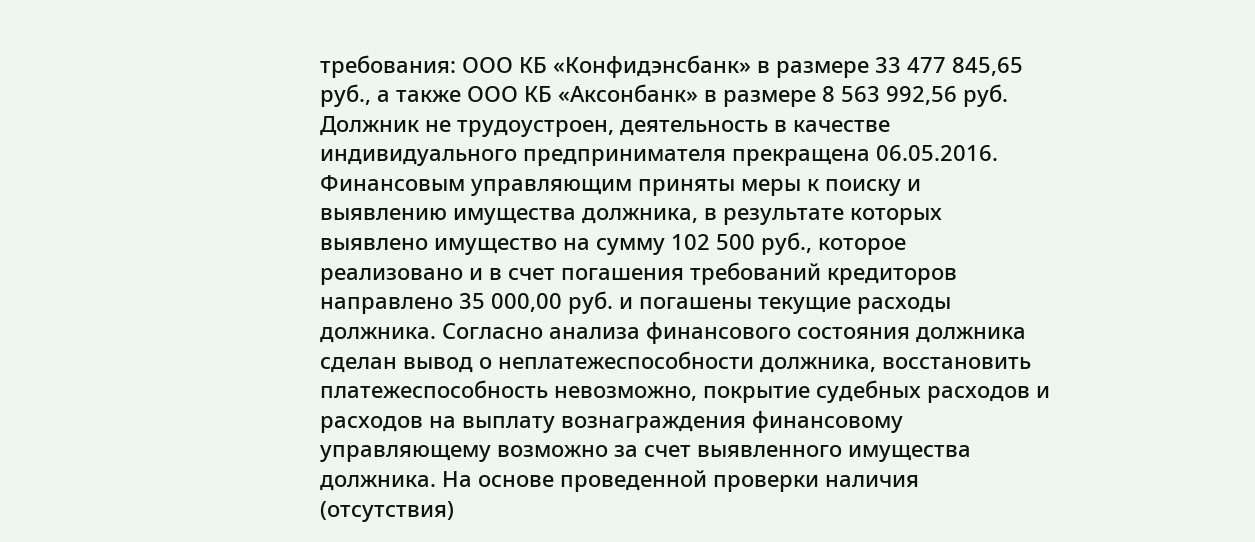требования: ООО КБ «Конфидэнсбанк» в размере 33 477 845,65 руб., а также ООО КБ «Аксонбанк» в размере 8 563 992,56 руб. Должник не трудоустроен, деятельность в качестве индивидуального предпринимателя прекращена 06.05.2016. Финансовым управляющим приняты меры к поиску и выявлению имущества должника, в результате которых выявлено имущество на сумму 102 500 руб., которое реализовано и в счет погашения требований кредиторов направлено 35 000,00 руб. и погашены текущие расходы должника. Согласно анализа финансового состояния должника сделан вывод о неплатежеспособности должника, восстановить платежеспособность невозможно, покрытие судебных расходов и расходов на выплату вознаграждения финансовому управляющему возможно за счет выявленного имущества должника. На основе проведенной проверки наличия (отсутствия)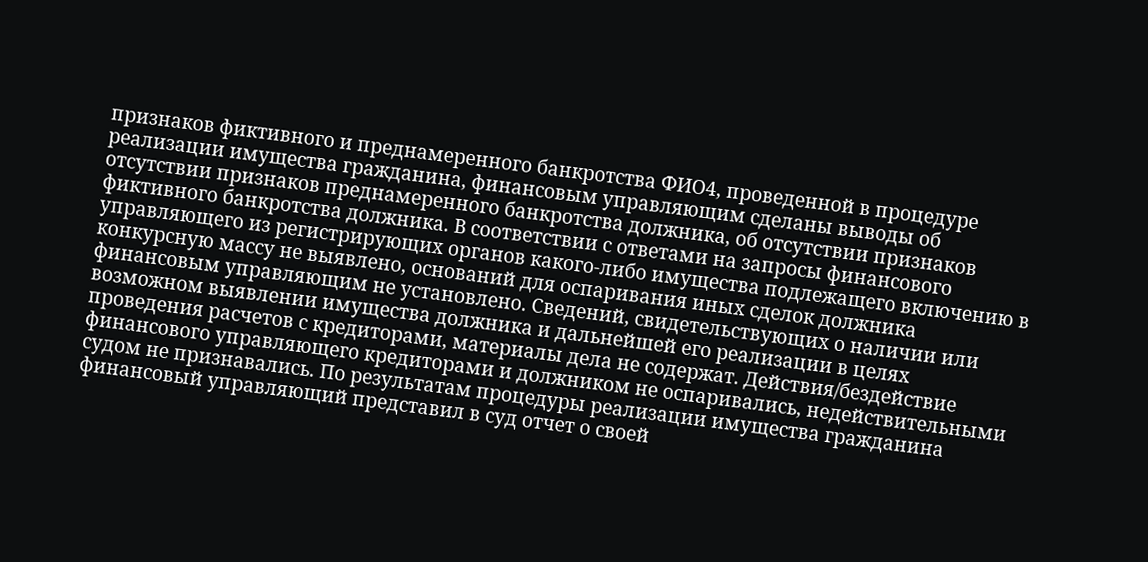признаков фиктивного и преднамеренного банкротства ФИО4, проведенной в процедуре реализации имущества гражданина, финансовым управляющим сделаны выводы об отсутствии признаков преднамеренного банкротства должника, об отсутствии признаков фиктивного банкротства должника. В соответствии с ответами на запросы финансового управляющего из регистрирующих органов какого-либо имущества подлежащего включению в конкурсную массу не выявлено, оснований для оспаривания иных сделок должника финансовым управляющим не установлено. Сведений, свидетельствующих о наличии или возможном выявлении имущества должника и дальнейшей его реализации в целях проведения расчетов с кредиторами, материалы дела не содержат. Действия/бездействие финансового управляющего кредиторами и должником не оспаривались, недействительными судом не признавались. По результатам процедуры реализации имущества гражданина финансовый управляющий представил в суд отчет о своей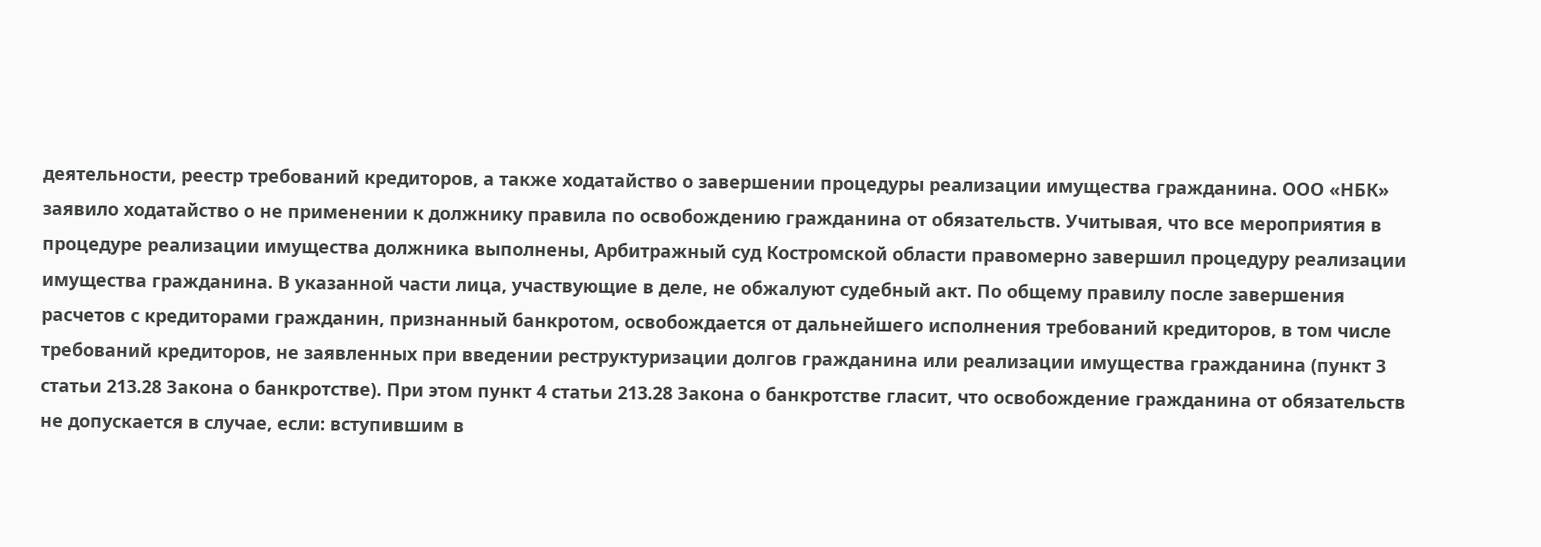деятельности, реестр требований кредиторов, а также ходатайство о завершении процедуры реализации имущества гражданина. ООО «НБК» заявило ходатайство о не применении к должнику правила по освобождению гражданина от обязательств. Учитывая, что все мероприятия в процедуре реализации имущества должника выполнены, Арбитражный суд Костромской области правомерно завершил процедуру реализации имущества гражданина. В указанной части лица, участвующие в деле, не обжалуют судебный акт. По общему правилу после завершения расчетов с кредиторами гражданин, признанный банкротом, освобождается от дальнейшего исполнения требований кредиторов, в том числе требований кредиторов, не заявленных при введении реструктуризации долгов гражданина или реализации имущества гражданина (пункт 3 статьи 213.28 Закона о банкротстве). При этом пункт 4 статьи 213.28 Закона о банкротстве гласит, что освобождение гражданина от обязательств не допускается в случае, если: вступившим в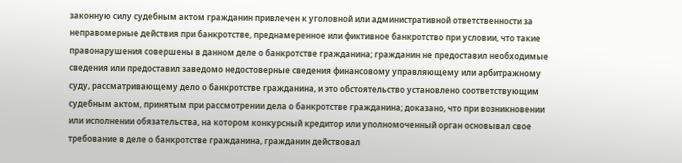законную силу судебным актом гражданин привлечен к уголовной или административной ответственности за неправомерные действия при банкротстве, преднамеренное или фиктивное банкротство при условии, что такие правонарушения совершены в данном деле о банкротстве гражданина; гражданин не предоставил необходимые сведения или предоставил заведомо недостоверные сведения финансовому управляющему или арбитражному суду, рассматривающему дело о банкротстве гражданина, и это обстоятельство установлено соответствующим судебным актом, принятым при рассмотрении дела о банкротстве гражданина; доказано, что при возникновении или исполнении обязательства, на котором конкурсный кредитор или уполномоченный орган основывал свое требование в деле о банкротстве гражданина, гражданин действовал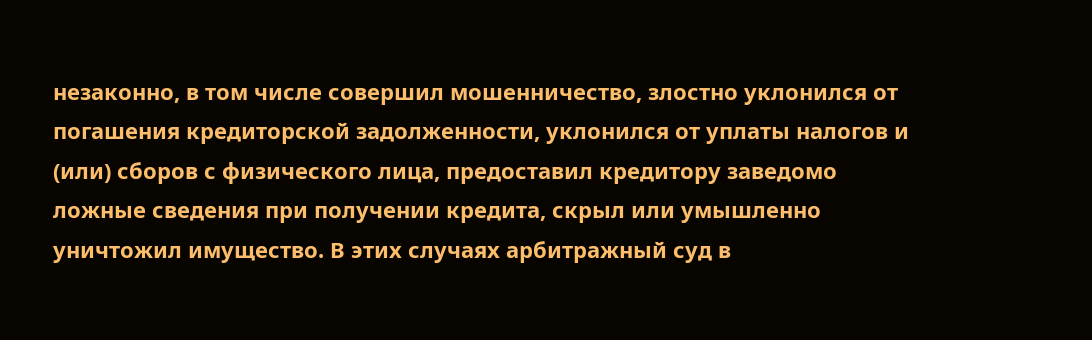незаконно, в том числе совершил мошенничество, злостно уклонился от погашения кредиторской задолженности, уклонился от уплаты налогов и (или) сборов с физического лица, предоставил кредитору заведомо ложные сведения при получении кредита, скрыл или умышленно уничтожил имущество. В этих случаях арбитражный суд в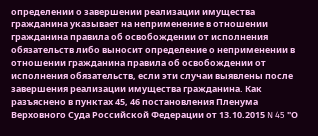определении о завершении реализации имущества гражданина указывает на неприменение в отношении гражданина правила об освобождении от исполнения обязательств либо выносит определение о неприменении в отношении гражданина правила об освобождении от исполнения обязательств, если эти случаи выявлены после завершения реализации имущества гражданина. Как разъяснено в пунктах 45, 46 постановления Пленума Верховного Суда Российской Федерации от 13.10.2015 N 45 "О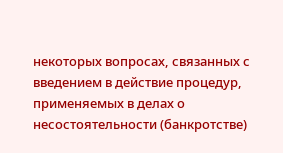некоторых вопросах, связанных с введением в действие процедур, применяемых в делах о несостоятельности (банкротстве)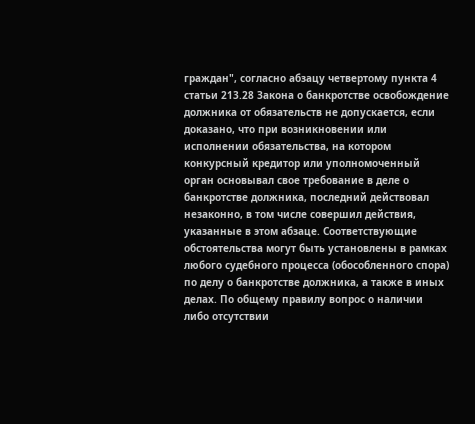граждан", согласно абзацу четвертому пункта 4 статьи 213.28 Закона о банкротстве освобождение должника от обязательств не допускается, если доказано, что при возникновении или исполнении обязательства, на котором конкурсный кредитор или уполномоченный орган основывал свое требование в деле о банкротстве должника, последний действовал незаконно, в том числе совершил действия, указанные в этом абзаце. Соответствующие обстоятельства могут быть установлены в рамках любого судебного процесса (обособленного спора) по делу о банкротстве должника, а также в иных делах. По общему правилу вопрос о наличии либо отсутствии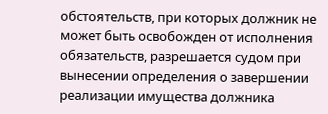обстоятельств, при которых должник не может быть освобожден от исполнения обязательств, разрешается судом при вынесении определения о завершении реализации имущества должника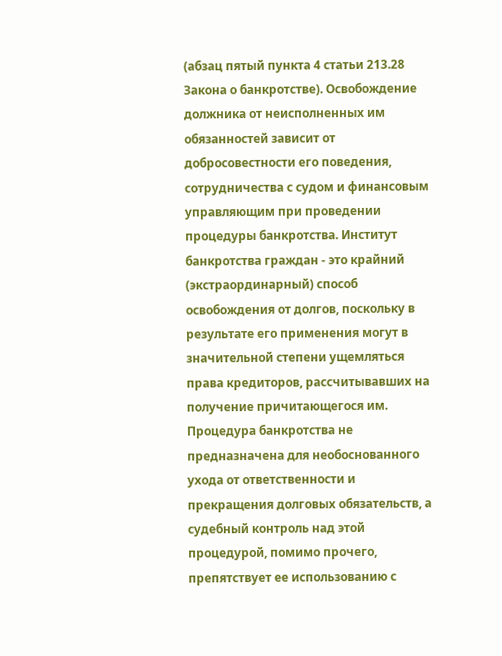(абзац пятый пункта 4 статьи 213.28 Закона о банкротстве). Освобождение должника от неисполненных им обязанностей зависит от добросовестности его поведения, сотрудничества с судом и финансовым управляющим при проведении процедуры банкротства. Институт банкротства граждан - это крайний (экстраординарный) способ освобождения от долгов, поскольку в результате его применения могут в значительной степени ущемляться права кредиторов, рассчитывавших на получение причитающегося им. Процедура банкротства не предназначена для необоснованного ухода от ответственности и прекращения долговых обязательств, а судебный контроль над этой процедурой, помимо прочего, препятствует ее использованию с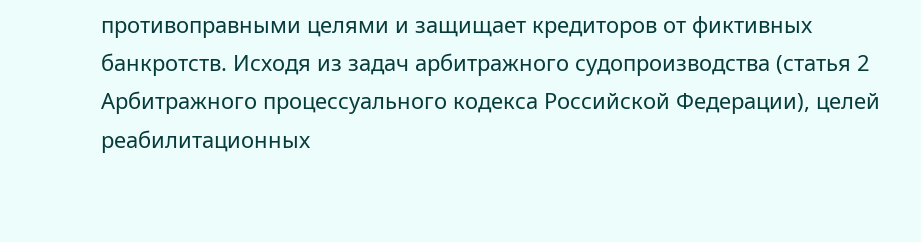противоправными целями и защищает кредиторов от фиктивных банкротств. Исходя из задач арбитражного судопроизводства (статья 2 Арбитражного процессуального кодекса Российской Федерации), целей реабилитационных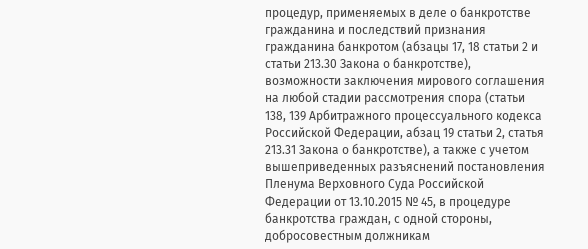процедур, применяемых в деле о банкротстве гражданина и последствий признания гражданина банкротом (абзацы 17, 18 статьи 2 и статьи 213.30 Закона о банкротстве), возможности заключения мирового соглашения на любой стадии рассмотрения спора (статьи 138, 139 Арбитражного процессуального кодекса Российской Федерации, абзац 19 статьи 2, статья 213.31 Закона о банкротстве), а также с учетом вышеприведенных разъяснений постановления Пленума Верховного Суда Российской Федерации от 13.10.2015 № 45, в процедуре банкротства граждан, с одной стороны, добросовестным должникам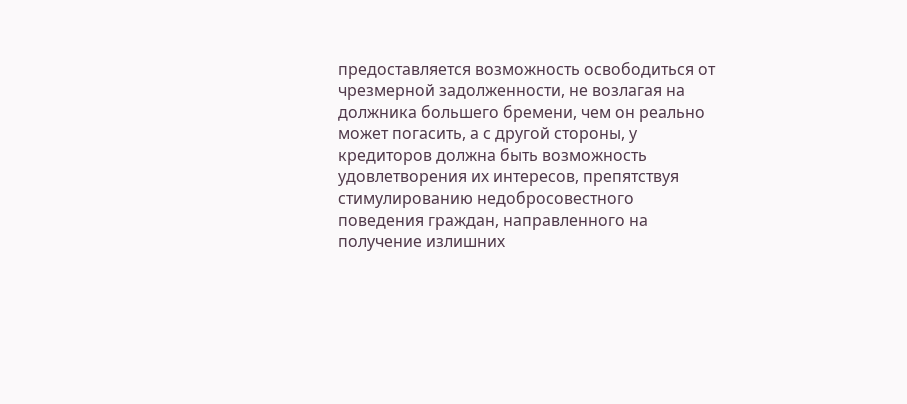предоставляется возможность освободиться от чрезмерной задолженности, не возлагая на должника большего бремени, чем он реально может погасить, а с другой стороны, у кредиторов должна быть возможность удовлетворения их интересов, препятствуя стимулированию недобросовестного поведения граждан, направленного на получение излишних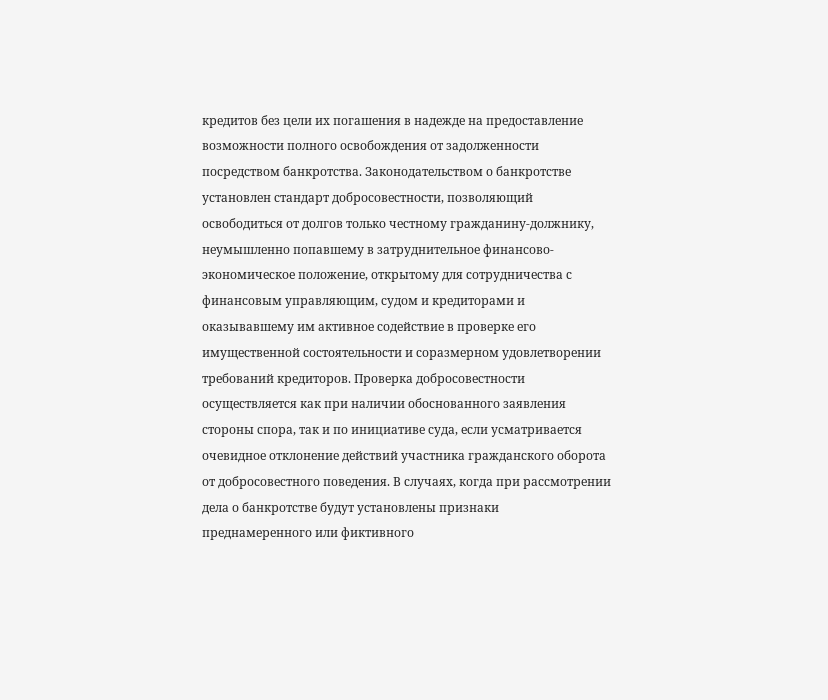кредитов без цели их погашения в надежде на предоставление возможности полного освобождения от задолженности посредством банкротства. Законодательством о банкротстве установлен стандарт добросовестности, позволяющий освободиться от долгов только честному гражданину-должнику, неумышленно попавшему в затруднительное финансово-экономическое положение, открытому для сотрудничества с финансовым управляющим, судом и кредиторами и оказывавшему им активное содействие в проверке его имущественной состоятельности и соразмерном удовлетворении требований кредиторов. Проверка добросовестности осуществляется как при наличии обоснованного заявления стороны спора, так и по инициативе суда, если усматривается очевидное отклонение действий участника гражданского оборота от добросовестного поведения. В случаях, когда при рассмотрении дела о банкротстве будут установлены признаки преднамеренного или фиктивного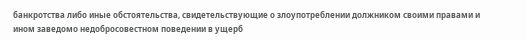банкротства либо иные обстоятельства, свидетельствующие о злоупотреблении должником своими правами и ином заведомо недобросовестном поведении в ущерб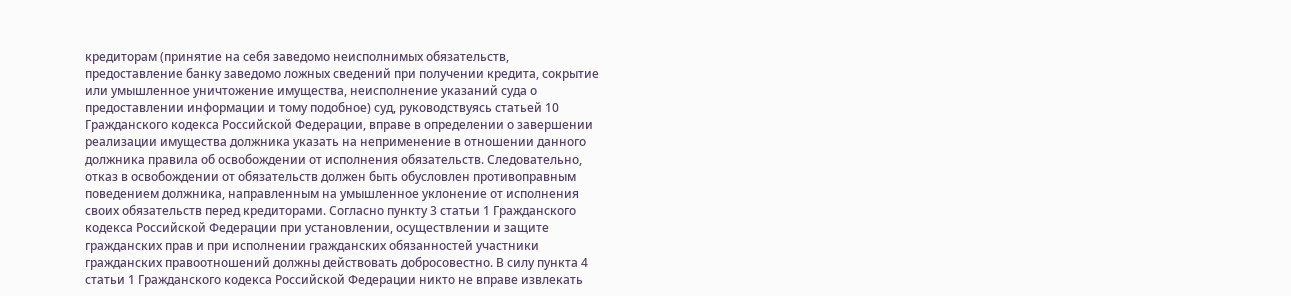кредиторам (принятие на себя заведомо неисполнимых обязательств, предоставление банку заведомо ложных сведений при получении кредита, сокрытие или умышленное уничтожение имущества, неисполнение указаний суда о предоставлении информации и тому подобное) суд, руководствуясь статьей 10 Гражданского кодекса Российской Федерации, вправе в определении о завершении реализации имущества должника указать на неприменение в отношении данного должника правила об освобождении от исполнения обязательств. Следовательно, отказ в освобождении от обязательств должен быть обусловлен противоправным поведением должника, направленным на умышленное уклонение от исполнения своих обязательств перед кредиторами. Согласно пункту 3 статьи 1 Гражданского кодекса Российской Федерации при установлении, осуществлении и защите гражданских прав и при исполнении гражданских обязанностей участники гражданских правоотношений должны действовать добросовестно. В силу пункта 4 статьи 1 Гражданского кодекса Российской Федерации никто не вправе извлекать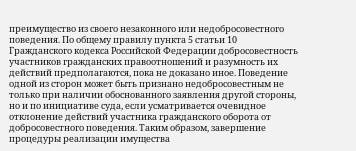преимущество из своего незаконного или недобросовестного поведения. По общему правилу пункта 5 статьи 10 Гражданского кодекса Российской Федерации добросовестность участников гражданских правоотношений и разумность их действий предполагаются, пока не доказано иное. Поведение одной из сторон может быть признано недобросовестным не только при наличии обоснованного заявления другой стороны, но и по инициативе суда, если усматривается очевидное отклонение действий участника гражданского оборота от добросовестного поведения. Таким образом, завершение процедуры реализации имущества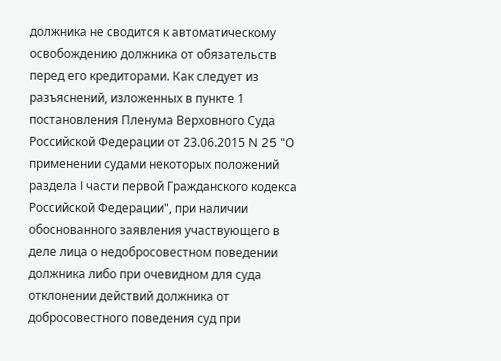должника не сводится к автоматическому освобождению должника от обязательств перед его кредиторами. Как следует из разъяснений, изложенных в пункте 1 постановления Пленума Верховного Суда Российской Федерации от 23.06.2015 N 25 "О применении судами некоторых положений раздела I части первой Гражданского кодекса Российской Федерации", при наличии обоснованного заявления участвующего в деле лица о недобросовестном поведении должника либо при очевидном для суда отклонении действий должника от добросовестного поведения суд при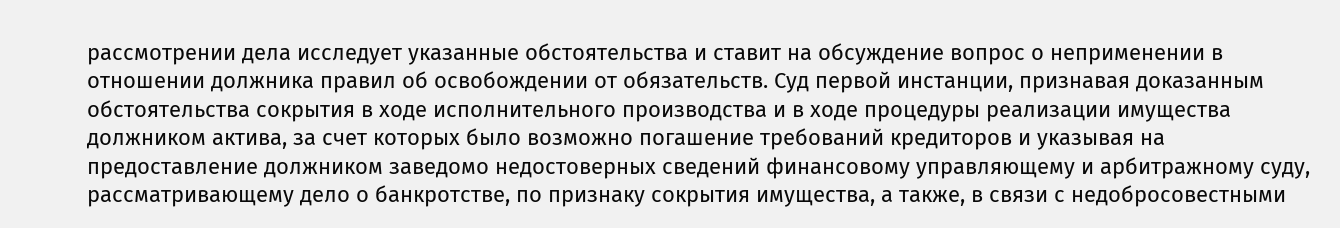рассмотрении дела исследует указанные обстоятельства и ставит на обсуждение вопрос о неприменении в отношении должника правил об освобождении от обязательств. Суд первой инстанции, признавая доказанным обстоятельства сокрытия в ходе исполнительного производства и в ходе процедуры реализации имущества должником актива, за счет которых было возможно погашение требований кредиторов и указывая на предоставление должником заведомо недостоверных сведений финансовому управляющему и арбитражному суду, рассматривающему дело о банкротстве, по признаку сокрытия имущества, а также, в связи с недобросовестными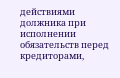действиями должника при исполнении обязательств перед кредиторами,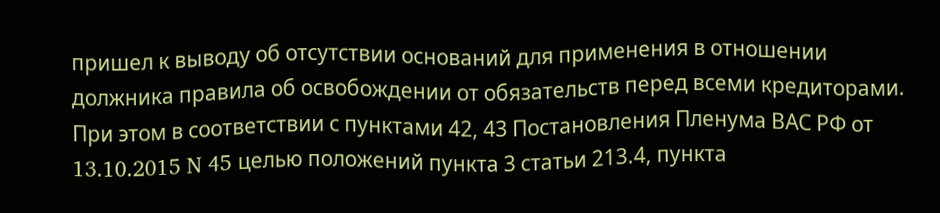пришел к выводу об отсутствии оснований для применения в отношении должника правила об освобождении от обязательств перед всеми кредиторами. При этом в соответствии с пунктами 42, 43 Постановления Пленума ВАС РФ от 13.10.2015 N 45 целью положений пункта 3 статьи 213.4, пункта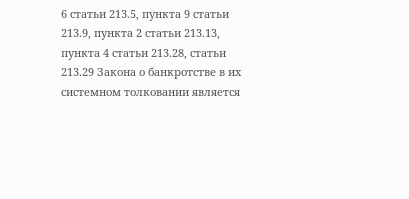6 статьи 213.5, пункта 9 статьи 213.9, пункта 2 статьи 213.13, пункта 4 статьи 213.28, статьи 213.29 Закона о банкротстве в их системном толковании является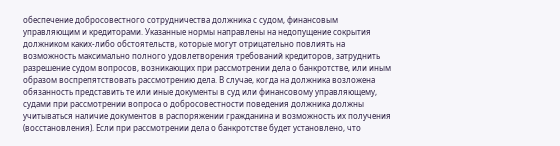обеспечение добросовестного сотрудничества должника с судом, финансовым управляющим и кредиторами. Указанные нормы направлены на недопущение сокрытия должником каких-либо обстоятельств, которые могут отрицательно повлиять на возможность максимально полного удовлетворения требований кредиторов, затруднить разрешение судом вопросов, возникающих при рассмотрении дела о банкротстве, или иным образом воспрепятствовать рассмотрению дела. В случае, когда на должника возложена обязанность представить те или иные документы в суд или финансовому управляющему, судами при рассмотрении вопроса о добросовестности поведения должника должны учитываться наличие документов в распоряжении гражданина и возможность их получения (восстановления). Если при рассмотрении дела о банкротстве будет установлено, что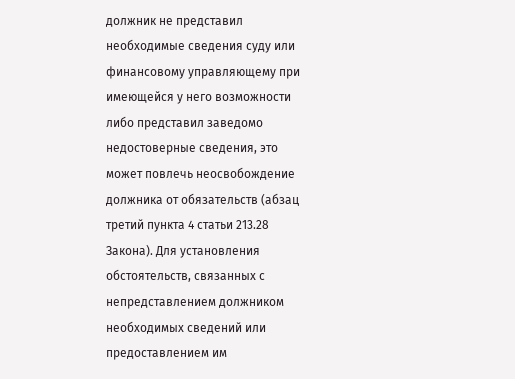должник не представил необходимые сведения суду или финансовому управляющему при имеющейся у него возможности либо представил заведомо недостоверные сведения, это может повлечь неосвобождение должника от обязательств (абзац третий пункта 4 статьи 213.28 Закона). Для установления обстоятельств, связанных с непредставлением должником необходимых сведений или предоставлением им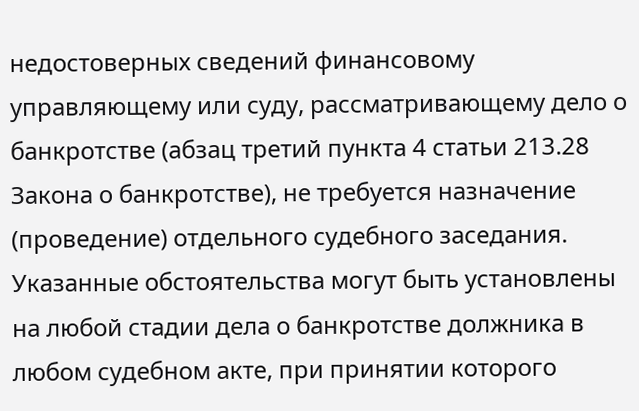недостоверных сведений финансовому управляющему или суду, рассматривающему дело о банкротстве (абзац третий пункта 4 статьи 213.28 Закона о банкротстве), не требуется назначение (проведение) отдельного судебного заседания. Указанные обстоятельства могут быть установлены на любой стадии дела о банкротстве должника в любом судебном акте, при принятии которого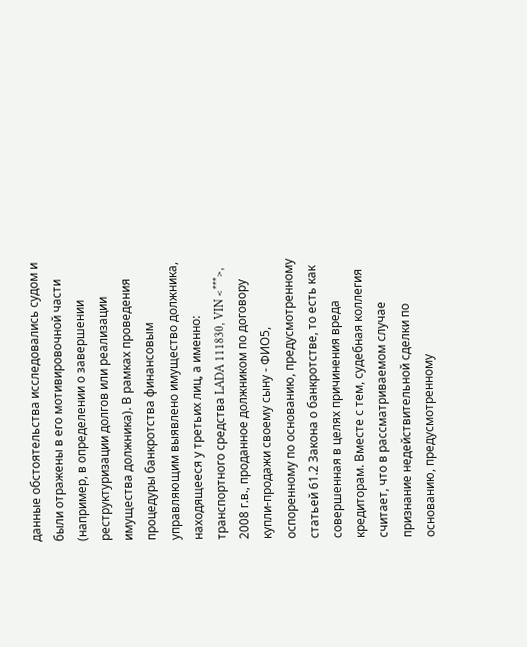данные обстоятельства исследовались судом и были отражены в его мотивировочной части (например, в определении о завершении реструктуризации долгов или реализации имущества должника). В рамках проведения процедуры банкротства финансовым управляющим выявлено имущество должника, находящееся у третьих лиц, а именно: транспортного средства LADA 111830, VIN <***>, 2008 г.в., проданное должником по договору купли-продажи своему сыну - ФИО5, оспоренному по основанию, предусмотренному статьей 61.2 Закона о банкротстве, то есть как совершенная в целях причинения вреда кредиторам. Вместе с тем, судебная коллегия считает, что в рассматриваемом случае признание недействительной сделки по основанию, предусмотренному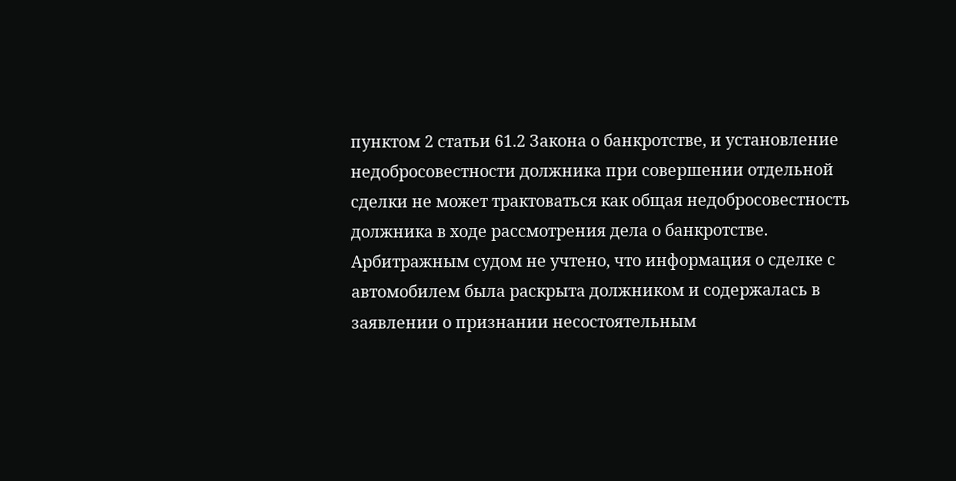пунктом 2 статьи 61.2 Закона о банкротстве, и установление недобросовестности должника при совершении отдельной сделки не может трактоваться как общая недобросовестность должника в ходе рассмотрения дела о банкротстве. Арбитражным судом не учтено, что информация о сделке с автомобилем была раскрыта должником и содержалась в заявлении о признании несостоятельным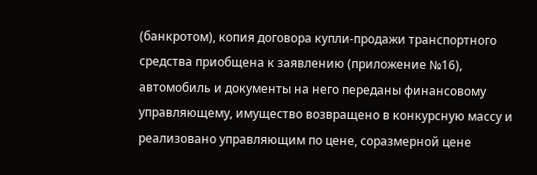(банкротом), копия договора купли-продажи транспортного средства приобщена к заявлению (приложение №16), автомобиль и документы на него переданы финансовому управляющему, имущество возвращено в конкурсную массу и реализовано управляющим по цене, соразмерной цене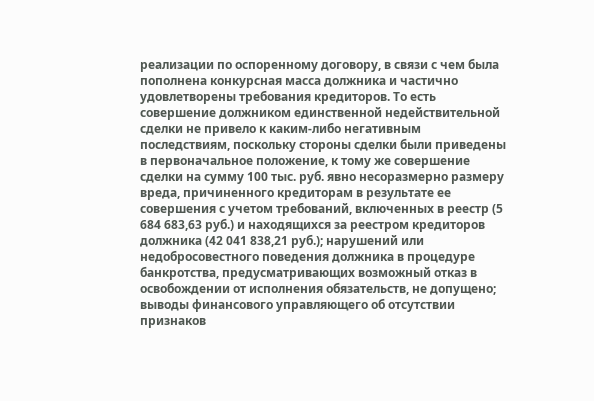реализации по оспоренному договору, в связи с чем была пополнена конкурсная масса должника и частично удовлетворены требования кредиторов. То есть совершение должником единственной недействительной сделки не привело к каким-либо негативным последствиям, поскольку стороны сделки были приведены в первоначальное положение, к тому же совершение сделки на сумму 100 тыс. руб. явно несоразмерно размеру вреда, причиненного кредиторам в результате ее совершения с учетом требований, включенных в реестр (5 684 683,63 руб.) и находящихся за реестром кредиторов должника (42 041 838,21 руб.); нарушений или недобросовестного поведения должника в процедуре банкротства, предусматривающих возможный отказ в освобождении от исполнения обязательств, не допущено; выводы финансового управляющего об отсутствии признаков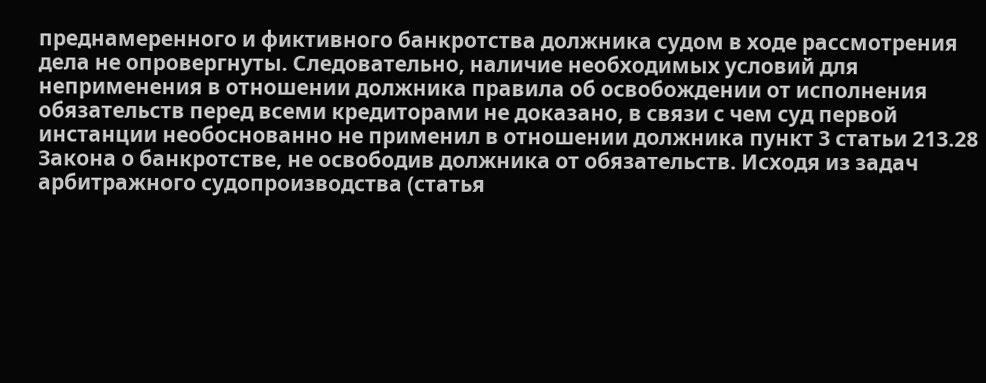преднамеренного и фиктивного банкротства должника судом в ходе рассмотрения дела не опровергнуты. Следовательно, наличие необходимых условий для неприменения в отношении должника правила об освобождении от исполнения обязательств перед всеми кредиторами не доказано, в связи с чем суд первой инстанции необоснованно не применил в отношении должника пункт 3 статьи 213.28 Закона о банкротстве, не освободив должника от обязательств. Исходя из задач арбитражного судопроизводства (статья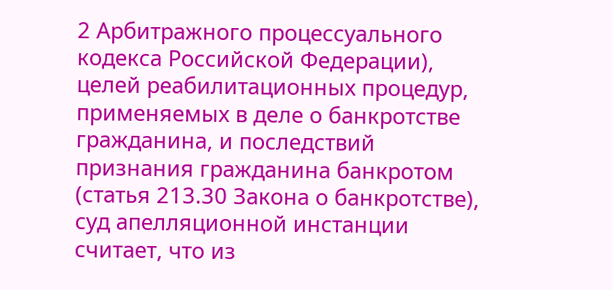2 Арбитражного процессуального кодекса Российской Федерации), целей реабилитационных процедур, применяемых в деле о банкротстве гражданина, и последствий признания гражданина банкротом (статья 213.30 Закона о банкротстве), суд апелляционной инстанции считает, что из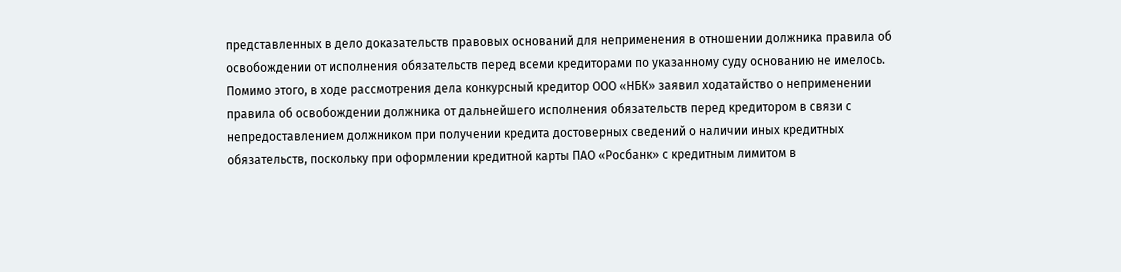представленных в дело доказательств правовых оснований для неприменения в отношении должника правила об освобождении от исполнения обязательств перед всеми кредиторами по указанному суду основанию не имелось. Помимо этого, в ходе рассмотрения дела конкурсный кредитор ООО «НБК» заявил ходатайство о неприменении правила об освобождении должника от дальнейшего исполнения обязательств перед кредитором в связи с непредоставлением должником при получении кредита достоверных сведений о наличии иных кредитных обязательств, поскольку при оформлении кредитной карты ПАО «Росбанк» с кредитным лимитом в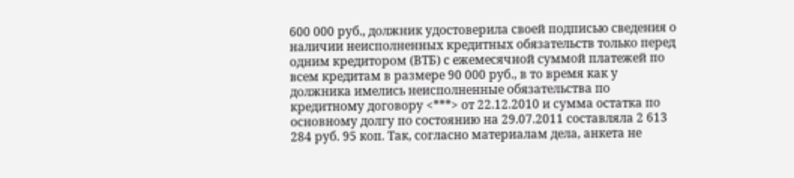600 000 руб., должник удостоверила своей подписью сведения о наличии неисполненных кредитных обязательств только перед одним кредитором (ВТБ) с ежемесячной суммой платежей по всем кредитам в размере 90 000 руб., в то время как у должника имелись неисполненные обязательства по кредитному договору <***> от 22.12.2010 и сумма остатка по основному долгу по состоянию на 29.07.2011 составляла 2 613 284 руб. 95 коп. Так, согласно материалам дела, анкета не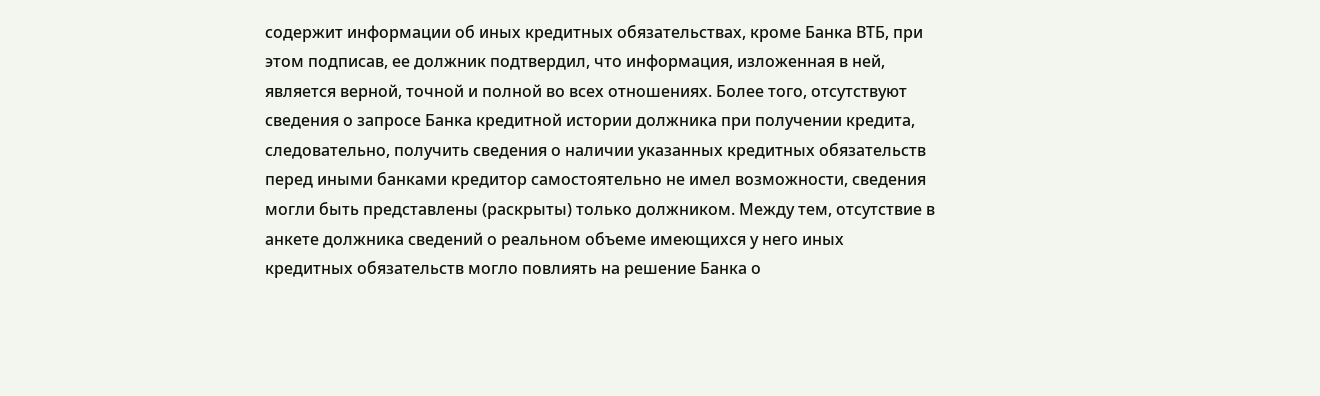содержит информации об иных кредитных обязательствах, кроме Банка ВТБ, при этом подписав, ее должник подтвердил, что информация, изложенная в ней, является верной, точной и полной во всех отношениях. Более того, отсутствуют сведения о запросе Банка кредитной истории должника при получении кредита, следовательно, получить сведения о наличии указанных кредитных обязательств перед иными банками кредитор самостоятельно не имел возможности, сведения могли быть представлены (раскрыты) только должником. Между тем, отсутствие в анкете должника сведений о реальном объеме имеющихся у него иных кредитных обязательств могло повлиять на решение Банка о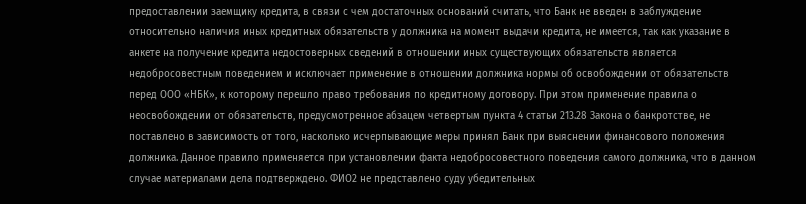предоставлении заемщику кредита, в связи с чем достаточных оснований считать, что Банк не введен в заблуждение относительно наличия иных кредитных обязательств у должника на момент выдачи кредита, не имеется, так как указание в анкете на получение кредита недостоверных сведений в отношении иных существующих обязательств является недобросовестным поведением и исключает применение в отношении должника нормы об освобождении от обязательств перед ООО «НБК», к которому перешло право требования по кредитному договору. При этом применение правила о неосвобождении от обязательств, предусмотренное абзацем четвертым пункта 4 статьи 213.28 Закона о банкротстве, не поставлено в зависимость от того, насколько исчерпывающие меры принял Банк при выяснении финансового положения должника. Данное правило применяется при установлении факта недобросовестного поведения самого должника, что в данном случае материалами дела подтверждено. ФИО2 не представлено суду убедительных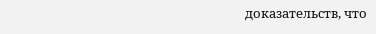доказательств, что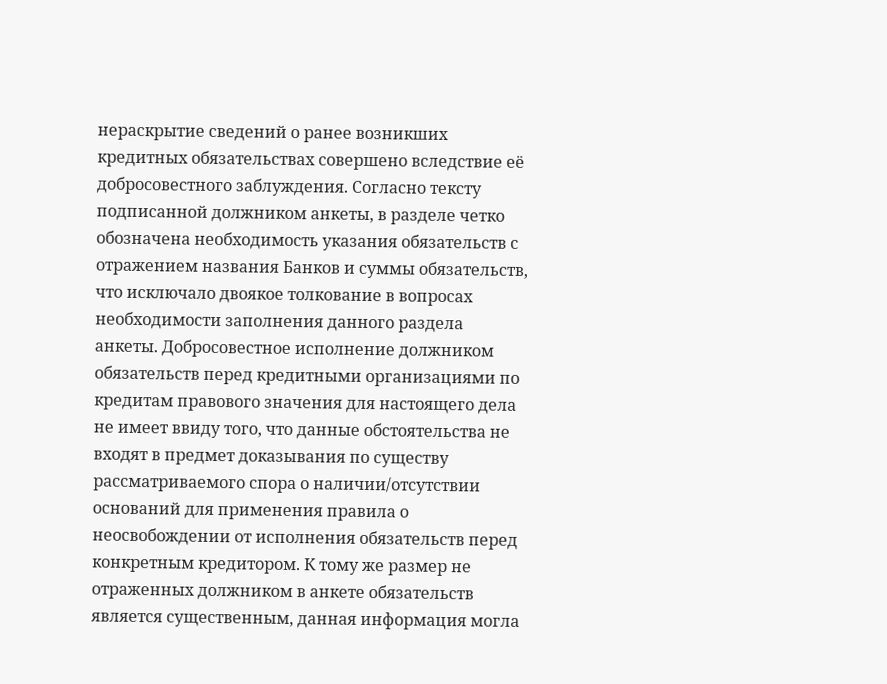нераскрытие сведений о ранее возникших кредитных обязательствах совершено вследствие её добросовестного заблуждения. Согласно тексту подписанной должником анкеты, в разделе четко обозначена необходимость указания обязательств с отражением названия Банков и суммы обязательств, что исключало двоякое толкование в вопросах необходимости заполнения данного раздела анкеты. Добросовестное исполнение должником обязательств перед кредитными организациями по кредитам правового значения для настоящего дела не имеет ввиду того, что данные обстоятельства не входят в предмет доказывания по существу рассматриваемого спора о наличии/отсутствии оснований для применения правила о неосвобождении от исполнения обязательств перед конкретным кредитором. К тому же размер не отраженных должником в анкете обязательств является существенным, данная информация могла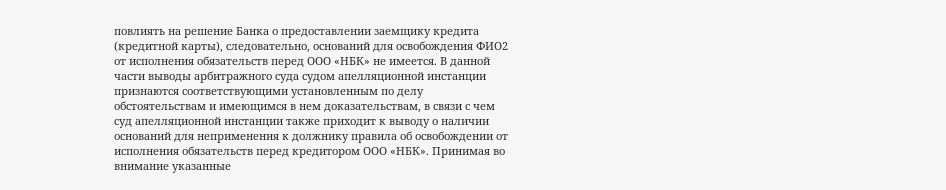повлиять на решение Банка о предоставлении заемщику кредита (кредитной карты), следовательно, оснований для освобождения ФИО2 от исполнения обязательств перед ООО «НБК» не имеется. В данной части выводы арбитражного суда судом апелляционной инстанции признаются соответствующими установленным по делу обстоятельствам и имеющимся в нем доказательствам, в связи с чем суд апелляционной инстанции также приходит к выводу о наличии оснований для неприменения к должнику правила об освобождении от исполнения обязательств перед кредитором ООО «НБК». Принимая во внимание указанные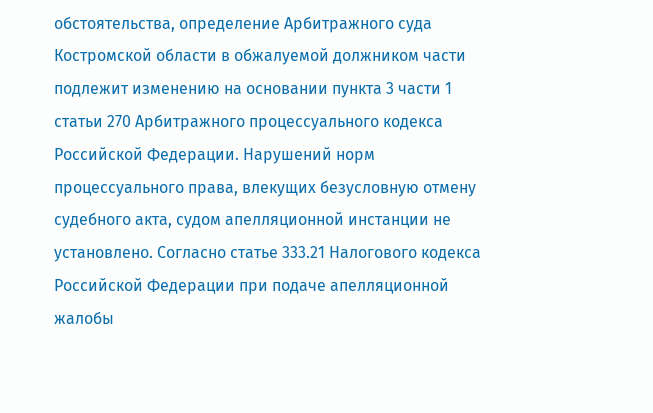обстоятельства, определение Арбитражного суда Костромской области в обжалуемой должником части подлежит изменению на основании пункта 3 части 1 статьи 270 Арбитражного процессуального кодекса Российской Федерации. Нарушений норм процессуального права, влекущих безусловную отмену судебного акта, судом апелляционной инстанции не установлено. Согласно статье 333.21 Налогового кодекса Российской Федерации при подаче апелляционной жалобы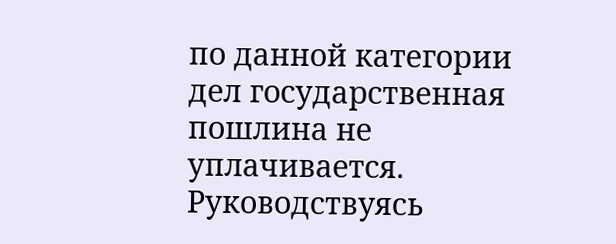по данной категории дел государственная пошлина не уплачивается. Руководствуясь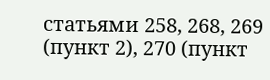статьями 258, 268, 269 (пункт 2), 270 (пункт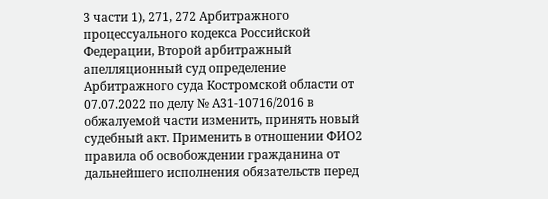3 части 1), 271, 272 Арбитражного процессуального кодекса Российской Федерации, Второй арбитражный апелляционный суд определение Арбитражного суда Костромской области от 07.07.2022 по делу № А31-10716/2016 в обжалуемой части изменить, принять новый судебный акт. Применить в отношении ФИО2 правила об освобождении гражданина от дальнейшего исполнения обязательств перед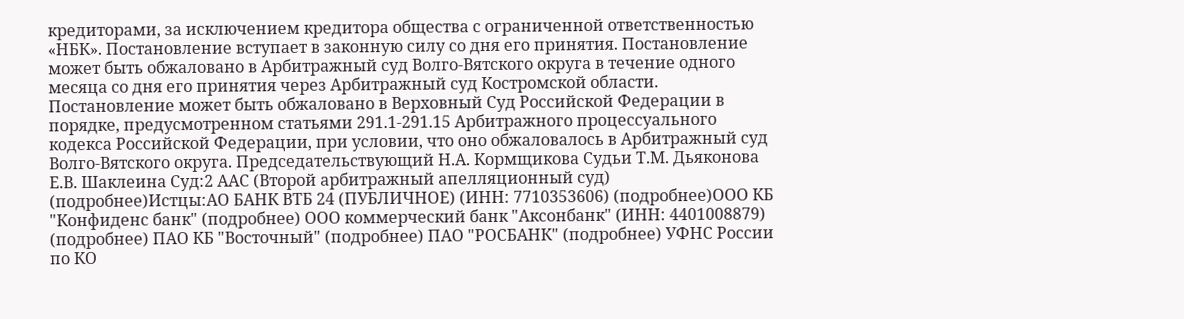кредиторами, за исключением кредитора общества с ограниченной ответственностью «НБК». Постановление вступает в законную силу со дня его принятия. Постановление может быть обжаловано в Арбитражный суд Волго-Вятского округа в течение одного месяца со дня его принятия через Арбитражный суд Костромской области. Постановление может быть обжаловано в Верховный Суд Российской Федерации в порядке, предусмотренном статьями 291.1-291.15 Арбитражного процессуального кодекса Российской Федерации, при условии, что оно обжаловалось в Арбитражный суд Волго-Вятского округа. Председательствующий Н.А. Кормщикова Судьи Т.М. Дьяконова Е.В. Шаклеина Суд:2 ААС (Второй арбитражный апелляционный суд) (подробнее)Истцы:АО БАНК ВТБ 24 (ПУБЛИЧНОЕ) (ИНН: 7710353606) (подробнее)ООО КБ "Конфиденс банк" (подробнее) ООО коммерческий банк "Аксонбанк" (ИНН: 4401008879) (подробнее) ПАО КБ "Восточный" (подробнее) ПАО "РОСБАНК" (подробнее) УФНС России по КО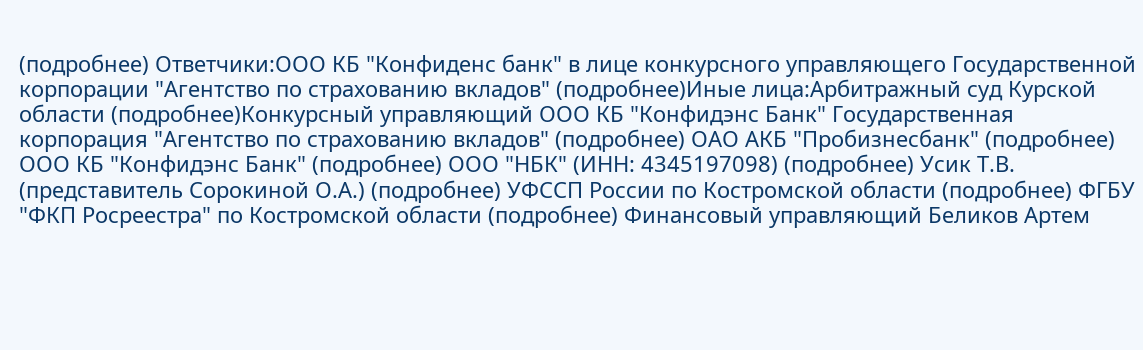(подробнее) Ответчики:ООО КБ "Конфиденс банк" в лице конкурсного управляющего Государственной корпорации "Агентство по страхованию вкладов" (подробнее)Иные лица:Арбитражный суд Курской области (подробнее)Конкурсный управляющий ООО КБ "Конфидэнс Банк" Государственная корпорация "Агентство по страхованию вкладов" (подробнее) ОАО АКБ "Пробизнесбанк" (подробнее) ООО КБ "Конфидэнс Банк" (подробнее) ООО "НБК" (ИНН: 4345197098) (подробнее) Усик Т.В. (представитель Сорокиной О.А.) (подробнее) УФССП России по Костромской области (подробнее) ФГБУ "ФКП Росреестра" по Костромской области (подробнее) Финансовый управляющий Беликов Артем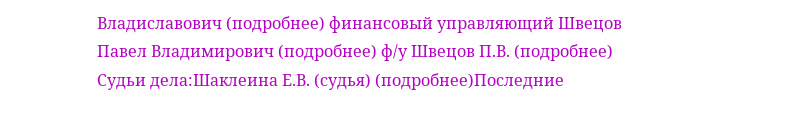Владиславович (подробнее) финансовый управляющий Швецов Павел Владимирович (подробнее) ф/у Швецов П.В. (подробнее) Судьи дела:Шаклеина Е.В. (судья) (подробнее)Последние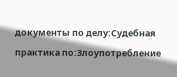документы по делу:Судебная практика по:Злоупотребление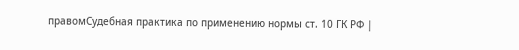правомСудебная практика по применению нормы ст. 10 ГК РФ |